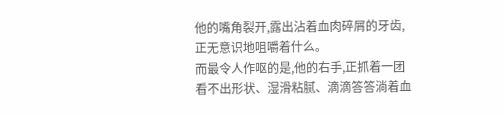他的嘴角裂开,露出沾着血肉碎屑的牙齿,正无意识地咀嚼着什么。
而最令人作呕的是,他的右手,正抓着一团看不出形状、湿滑粘腻、滴滴答答淌着血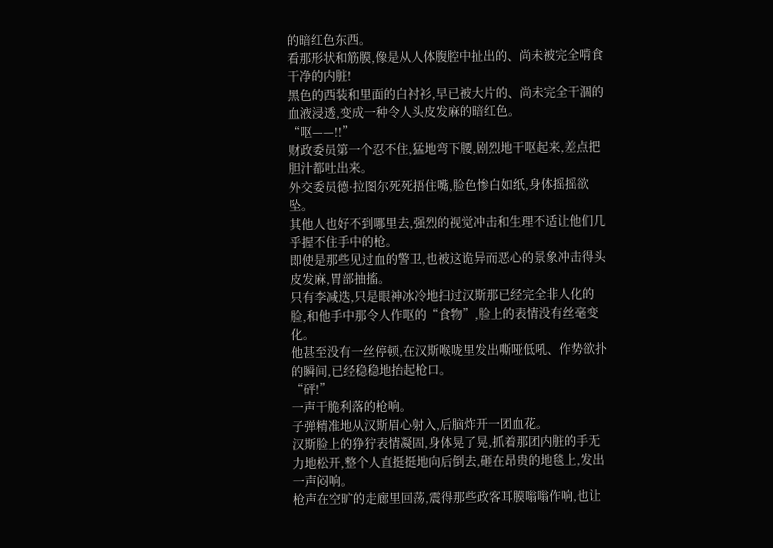的暗红色东西。
看那形状和筋膜,像是从人体腹腔中扯出的、尚未被完全啃食干净的内脏!
黑色的西装和里面的白衬衫,早已被大片的、尚未完全干涸的血液浸透,变成一种令人头皮发麻的暗红色。
“呕——!!”
财政委员第一个忍不住,猛地弯下腰,剧烈地干呕起来,差点把胆汁都吐出来。
外交委员德·拉图尔死死捂住嘴,脸色惨白如纸,身体摇摇欲坠。
其他人也好不到哪里去,强烈的视觉冲击和生理不适让他们几乎握不住手中的枪。
即使是那些见过血的警卫,也被这诡异而恶心的景象冲击得头皮发麻,胃部抽搐。
只有李减迭,只是眼神冰冷地扫过汉斯那已经完全非人化的脸,和他手中那令人作呕的“食物”,脸上的表情没有丝毫变化。
他甚至没有一丝停顿,在汉斯喉咙里发出嘶哑低吼、作势欲扑的瞬间,已经稳稳地抬起枪口。
“砰!”
一声干脆利落的枪响。
子弹精准地从汉斯眉心射入,后脑炸开一团血花。
汉斯脸上的狰狞表情凝固,身体晃了晃,抓着那团内脏的手无力地松开,整个人直挺挺地向后倒去,砸在昂贵的地毯上,发出一声闷响。
枪声在空旷的走廊里回荡,震得那些政客耳膜嗡嗡作响,也让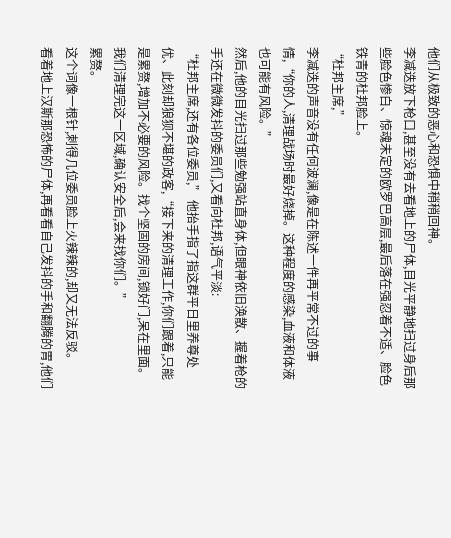他们从极致的恶心和恐惧中稍稍回神。
李减迭放下枪口,甚至没有去看地上的尸体,目光平静地扫过身后那些脸色惨白、惊魂未定的欧罗巴高层,最后落在强忍着不适、脸色铁青的杜邦脸上。
“杜邦主席,”
李减迭的声音没有任何波澜,像是在陈述一件再平常不过的事情,“你的人,清理战场时最好烧掉。这种程度的感染,血液和体液也可能有风险。”
然后,他的目光扫过那些勉强站直身体,但眼神依旧涣散、握着枪的手还在微微发抖的委员们,又看向杜邦,语气平淡:
“杜邦主席,还有各位委员,” 他抬手指了指这群平日里养尊处优、此刻却狼狈不堪的政客,“接下来的清理工作,你们跟着,只能是累赘,增加不必要的风险。找个坚固的房间,锁好门,呆在里面。我们清理完这一区域,确认安全后,会来找你们。”
累赘。
这个词像一根针,刺得几位委员脸上火辣辣的,却又无法反驳。
看着地上汉斯那恐怖的尸体,再看看自己发抖的手和翻腾的胃,他们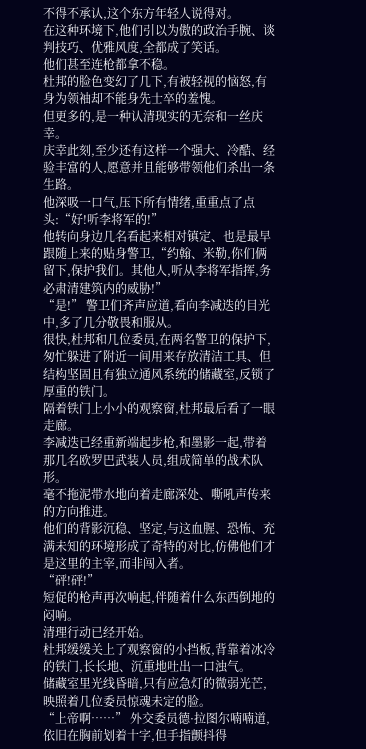不得不承认,这个东方年轻人说得对。
在这种环境下,他们引以为傲的政治手腕、谈判技巧、优雅风度,全都成了笑话。
他们甚至连枪都拿不稳。
杜邦的脸色变幻了几下,有被轻视的恼怒,有身为领袖却不能身先士卒的羞愧。
但更多的,是一种认清现实的无奈和一丝庆幸。
庆幸此刻,至少还有这样一个强大、冷酷、经验丰富的人,愿意并且能够带领他们杀出一条生路。
他深吸一口气,压下所有情绪,重重点了点头:“好!听李将军的!”
他转向身边几名看起来相对镇定、也是最早跟随上来的贴身警卫,“约翰、米勒,你们俩留下,保护我们。其他人,听从李将军指挥,务必肃清建筑内的威胁!”
“是!” 警卫们齐声应道,看向李减迭的目光中,多了几分敬畏和服从。
很快,杜邦和几位委员,在两名警卫的保护下,匆忙躲进了附近一间用来存放清洁工具、但结构坚固且有独立通风系统的储藏室,反锁了厚重的铁门。
隔着铁门上小小的观察窗,杜邦最后看了一眼走廊。
李减迭已经重新端起步枪,和墨影一起,带着那几名欧罗巴武装人员,组成简单的战术队形。
毫不拖泥带水地向着走廊深处、嘶吼声传来的方向推进。
他们的背影沉稳、坚定,与这血腥、恐怖、充满未知的环境形成了奇特的对比,仿佛他们才是这里的主宰,而非闯入者。
“砰!砰!”
短促的枪声再次响起,伴随着什么东西倒地的闷响。
清理行动已经开始。
杜邦缓缓关上了观察窗的小挡板,背靠着冰冷的铁门,长长地、沉重地吐出一口浊气。
储藏室里光线昏暗,只有应急灯的微弱光芒,映照着几位委员惊魂未定的脸。
“上帝啊……” 外交委员德·拉图尔喃喃道,依旧在胸前划着十字,但手指颤抖得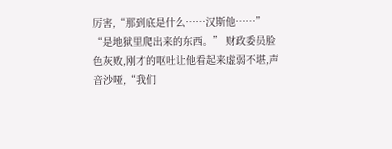厉害,“那到底是什么……汉斯他……”
“是地狱里爬出来的东西。” 财政委员脸色灰败,刚才的呕吐让他看起来虚弱不堪,声音沙哑,“我们